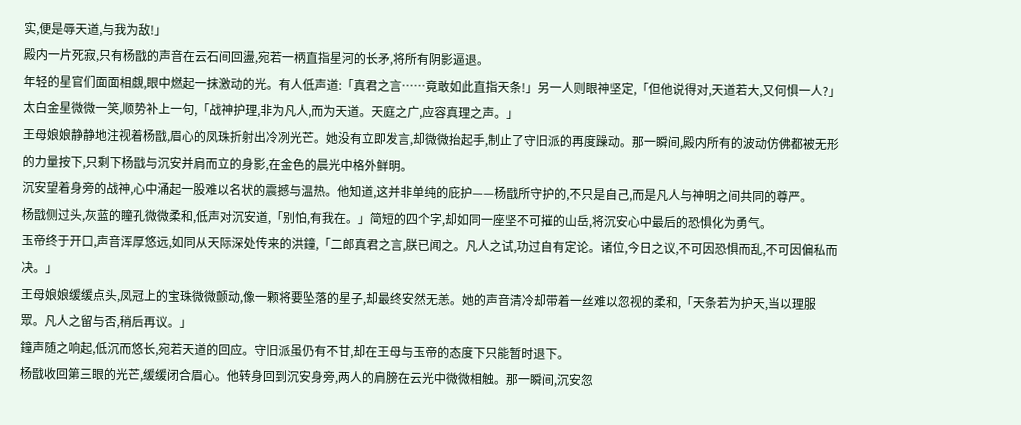实,便是辱天道,与我为敌!」
殿内一片死寂,只有杨戩的声音在云石间回盪,宛若一柄直指星河的长矛,将所有阴影逼退。
年轻的星官们面面相覷,眼中燃起一抹激动的光。有人低声道:「真君之言……竟敢如此直指天条!」另一人则眼神坚定,「但他说得对,天道若大,又何惧一人?」
太白金星微微一笑,顺势补上一句,「战神护理,非为凡人,而为天道。天庭之广,应容真理之声。」
王母娘娘静静地注视着杨戩,眉心的凤珠折射出冷冽光芒。她没有立即发言,却微微抬起手,制止了守旧派的再度躁动。那一瞬间,殿内所有的波动仿佛都被无形的力量按下,只剩下杨戩与沉安并肩而立的身影,在金色的晨光中格外鲜明。
沉安望着身旁的战神,心中涌起一股难以名状的震撼与温热。他知道,这并非单纯的庇护——杨戩所守护的,不只是自己,而是凡人与神明之间共同的尊严。
杨戩侧过头,灰蓝的瞳孔微微柔和,低声对沉安道,「别怕,有我在。」简短的四个字,却如同一座坚不可摧的山岳,将沉安心中最后的恐惧化为勇气。
玉帝终于开口,声音浑厚悠远,如同从天际深处传来的洪鐘,「二郎真君之言,朕已闻之。凡人之试,功过自有定论。诸位,今日之议,不可因恐惧而乱,不可因偏私而决。」
王母娘娘缓缓点头,凤冠上的宝珠微微颤动,像一颗将要坠落的星子,却最终安然无恙。她的声音清冷却带着一丝难以忽视的柔和,「天条若为护天,当以理服眾。凡人之留与否,稍后再议。」
鐘声随之响起,低沉而悠长,宛若天道的回应。守旧派虽仍有不甘,却在王母与玉帝的态度下只能暂时退下。
杨戩收回第三眼的光芒,缓缓闭合眉心。他转身回到沉安身旁,两人的肩膀在云光中微微相触。那一瞬间,沉安忽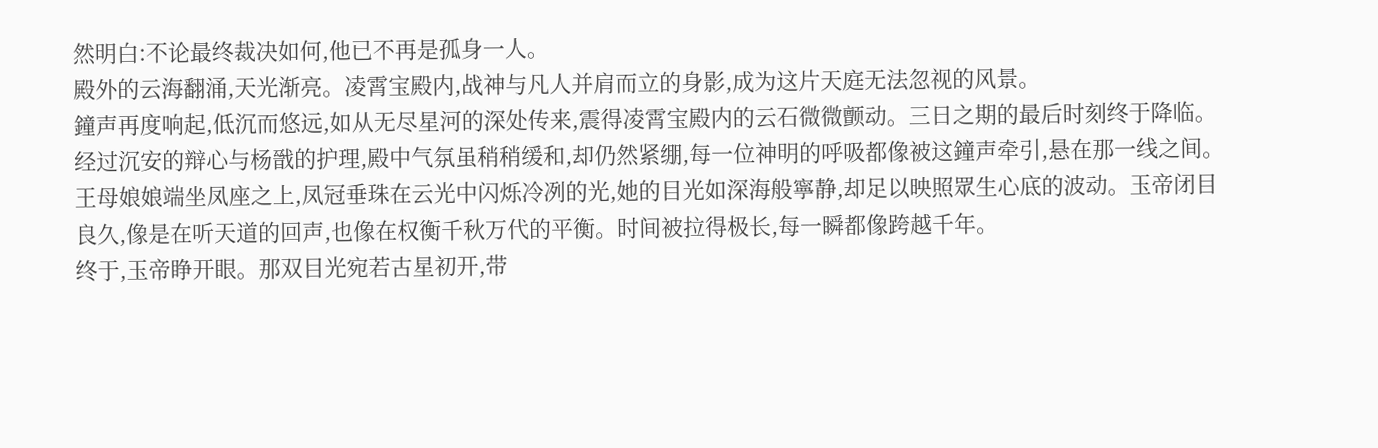然明白:不论最终裁决如何,他已不再是孤身一人。
殿外的云海翻涌,天光渐亮。凌霄宝殿内,战神与凡人并肩而立的身影,成为这片天庭无法忽视的风景。
鐘声再度响起,低沉而悠远,如从无尽星河的深处传来,震得凌霄宝殿内的云石微微颤动。三日之期的最后时刻终于降临。经过沉安的辩心与杨戩的护理,殿中气氛虽稍稍缓和,却仍然紧绷,每一位神明的呼吸都像被这鐘声牵引,悬在那一线之间。
王母娘娘端坐凤座之上,凤冠垂珠在云光中闪烁冷冽的光,她的目光如深海般寧静,却足以映照眾生心底的波动。玉帝闭目良久,像是在听天道的回声,也像在权衡千秋万代的平衡。时间被拉得极长,每一瞬都像跨越千年。
终于,玉帝睁开眼。那双目光宛若古星初开,带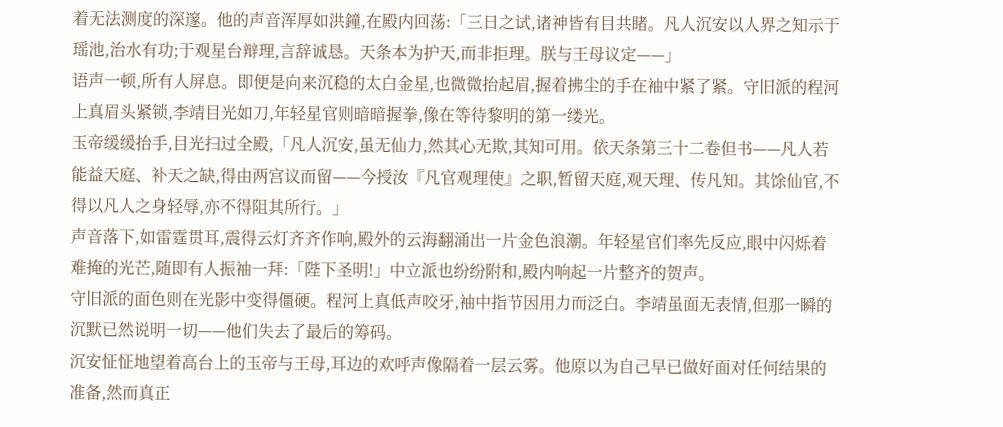着无法测度的深邃。他的声音浑厚如洪鐘,在殿内回荡:「三日之试,诸神皆有目共睹。凡人沉安以人界之知示于瑶池,治水有功;于观星台辩理,言辞诚恳。天条本为护天,而非拒理。朕与王母议定——」
语声一顿,所有人屏息。即便是向来沉稳的太白金星,也微微抬起眉,握着拂尘的手在袖中紧了紧。守旧派的程河上真眉头紧锁,李靖目光如刀,年轻星官则暗暗握拳,像在等待黎明的第一缕光。
玉帝缓缓抬手,目光扫过全殿,「凡人沉安,虽无仙力,然其心无欺,其知可用。依天条第三十二卷但书——凡人若能益天庭、补天之缺,得由两宫议而留——今授汝『凡官观理使』之职,暂留天庭,观天理、传凡知。其馀仙官,不得以凡人之身轻辱,亦不得阻其所行。」
声音落下,如雷霆贯耳,震得云灯齐齐作响,殿外的云海翻涌出一片金色浪潮。年轻星官们率先反应,眼中闪烁着难掩的光芒,随即有人振袖一拜:「陛下圣明!」中立派也纷纷附和,殿内响起一片整齐的贺声。
守旧派的面色则在光影中变得僵硬。程河上真低声咬牙,袖中指节因用力而泛白。李靖虽面无表情,但那一瞬的沉默已然说明一切——他们失去了最后的筹码。
沉安怔怔地望着高台上的玉帝与王母,耳边的欢呼声像隔着一层云雾。他原以为自己早已做好面对任何结果的准备,然而真正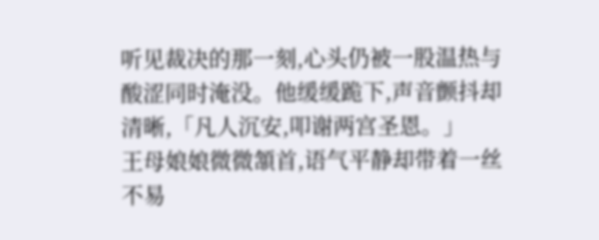听见裁决的那一刻,心头仍被一股温热与酸涩同时淹没。他缓缓跪下,声音颤抖却清晰,「凡人沉安,叩谢两宫圣恩。」
王母娘娘微微頷首,语气平静却带着一丝不易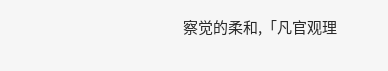察觉的柔和,「凡官观理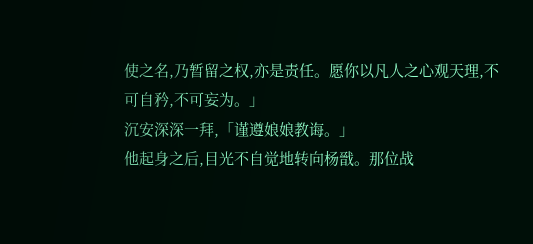使之名,乃暂留之权,亦是责任。愿你以凡人之心观天理,不可自矜,不可妄为。」
沉安深深一拜,「谨遵娘娘教诲。」
他起身之后,目光不自觉地转向杨戩。那位战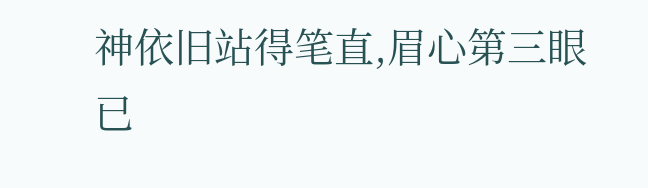神依旧站得笔直,眉心第三眼已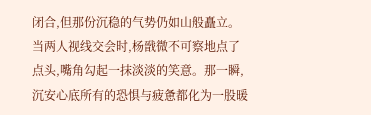闭合,但那份沉稳的气势仍如山般矗立。当两人视线交会时,杨戩微不可察地点了点头,嘴角勾起一抹淡淡的笑意。那一瞬,沉安心底所有的恐惧与疲惫都化为一股暖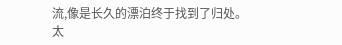流,像是长久的漂泊终于找到了归处。
太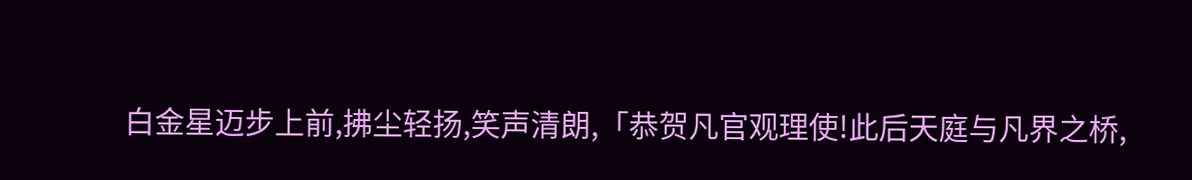白金星迈步上前,拂尘轻扬,笑声清朗,「恭贺凡官观理使!此后天庭与凡界之桥,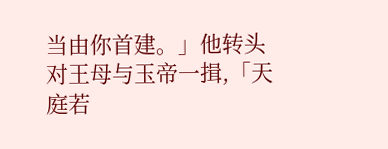当由你首建。」他转头对王母与玉帝一揖,「天庭若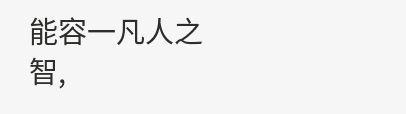能容一凡人之智,